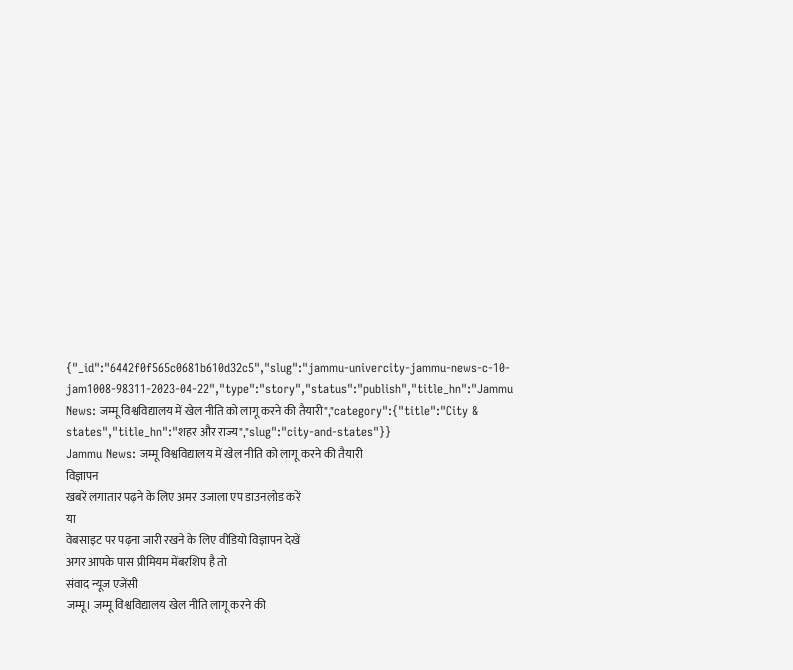{"_id":"6442f0f565c0681b610d32c5","slug":"jammu-univercity-jammu-news-c-10-jam1008-98311-2023-04-22","type":"story","status":"publish","title_hn":"Jammu News: जम्मू विश्वविद्यालय में खेल नीति को लागू करने की तैयारी","category":{"title":"City & states","title_hn":"शहर और राज्य","slug":"city-and-states"}}
Jammu News: जम्मू विश्वविद्यालय में खेल नीति को लागू करने की तैयारी
विज्ञापन
खबरें लगातार पढ़ने के लिए अमर उजाला एप डाउनलोड करें
या
वेबसाइट पर पढ़ना जारी रखने के लिए वीडियो विज्ञापन देखें
अगर आपके पास प्रीमियम मेंबरशिप है तो
संवाद न्यूज एजेंसी
जम्मू। जम्मू विश्वविद्यालय खेल नीति लागू करने की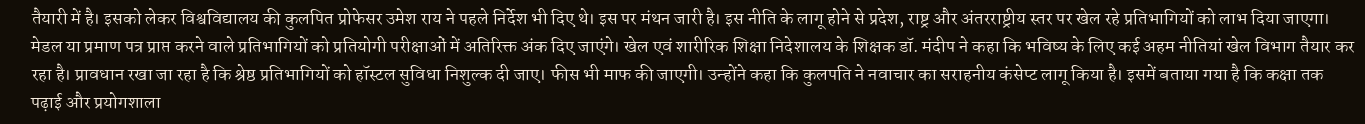तैयारी में है। इसको लेकर विश्वविद्यालय की कुलपित प्रोफेसर उमेश राय ने पहले निर्देश भी दिए थे। इस पर मंथन जारी है। इस नीति के लागू होने से प्रदेश, राष्ट्र और अंतरराष्ट्रीय स्तर पर खेल रहे प्रतिभागियों को लाभ दिया जाएगा।
मेडल या प्रमाण पत्र प्राप्त करने वाले प्रतिभागियों को प्रतियोगी परीक्षाओं में अतिरिक्त अंक दिए जाएंगे। खेल एवं शारीरिक शिक्षा निदेशालय के शिक्षक डॉ. मंदीप ने कहा कि भविष्य के लिए कई अहम नीतियां खेल विभाग तैयार कर रहा है। प्रावधान रखा जा रहा है कि श्रेष्ठ प्रतिभागियों को हॉस्टल सुविधा निशुल्क दी जाए। फीस भी माफ की जाएगी। उन्होंने कहा कि कुलपति ने नवाचार का सराहनीय कंसेप्ट लागू किया है। इसमें बताया गया है कि कक्षा तक पढ़ाई और प्रयोगशाला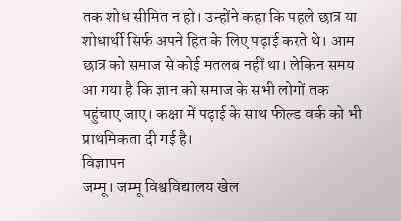तक शोध सीमित न हो। उन्होंने कहा कि पहले छात्र या शोधार्थी सिर्फ अपने हित के लिए पढ़ाई करते थे। आम छात्र को समाज से कोई मतलब नहीं था। लेकिन समय आ गया है कि ज्ञान को समाज के सभी लोगों तक पहुंचाए जाए। कक्षा में पढ़ाई के साथ फील्ड वर्क को भी प्राथमिकता दी गई है।
विज्ञापन
जम्मू। जम्मू विश्वविद्यालय खेल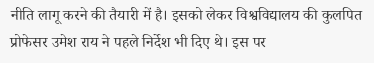नीति लागू करने की तैयारी में है। इसको लेकर विश्वविद्यालय की कुलपित प्रोफेसर उमेश राय ने पहले निर्देश भी दिए थे। इस पर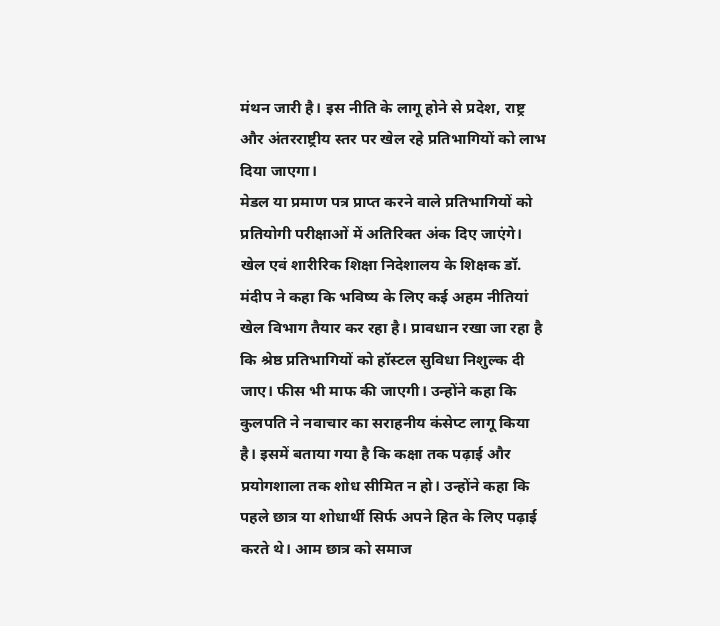मंथन जारी है। इस नीति के लागू होने से प्रदेश, राष्ट्र और अंतरराष्ट्रीय स्तर पर खेल रहे प्रतिभागियों को लाभ दिया जाएगा।
मेडल या प्रमाण पत्र प्राप्त करने वाले प्रतिभागियों को प्रतियोगी परीक्षाओं में अतिरिक्त अंक दिए जाएंगे। खेल एवं शारीरिक शिक्षा निदेशालय के शिक्षक डॉ. मंदीप ने कहा कि भविष्य के लिए कई अहम नीतियां खेल विभाग तैयार कर रहा है। प्रावधान रखा जा रहा है कि श्रेष्ठ प्रतिभागियों को हॉस्टल सुविधा निशुल्क दी जाए। फीस भी माफ की जाएगी। उन्होंने कहा कि कुलपति ने नवाचार का सराहनीय कंसेप्ट लागू किया है। इसमें बताया गया है कि कक्षा तक पढ़ाई और प्रयोगशाला तक शोध सीमित न हो। उन्होंने कहा कि पहले छात्र या शोधार्थी सिर्फ अपने हित के लिए पढ़ाई करते थे। आम छात्र को समाज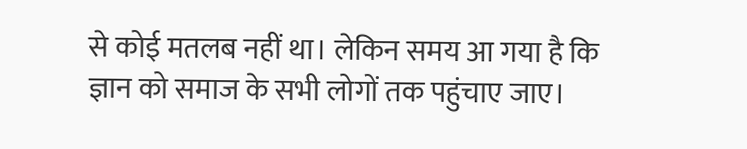से कोई मतलब नहीं था। लेकिन समय आ गया है कि ज्ञान को समाज के सभी लोगों तक पहुंचाए जाए।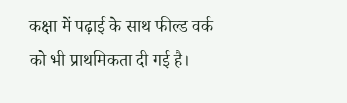कक्षा में पढ़ाई के साथ फील्ड वर्क को भी प्राथमिकता दी गई है।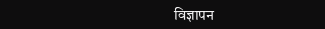विज्ञापन